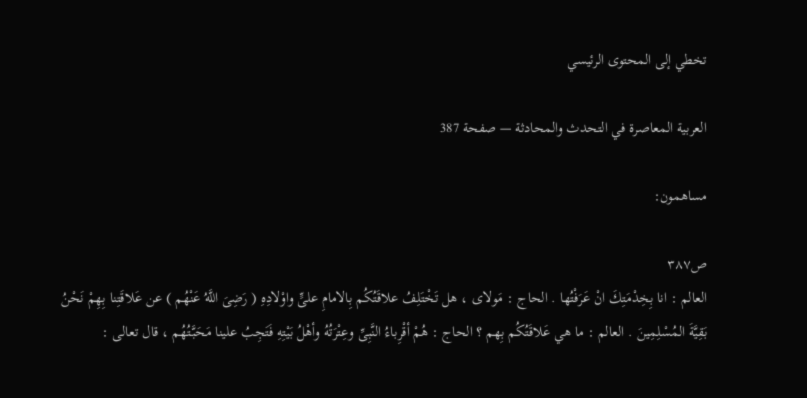تخطي إلى المحتوى الرئيسي

العربية المعاصرة في التحدث والمحادثة — صفحة 387

مساهمون:

ص٣٨٧
العالم : انا بِخِدْمَتِكَ انْ عَرَفْتُها . الحاج : مَولاى ، هل تَخْتَلِفُ علاقَتُكُم بِالامامِ علىٍّ واوْلادِهِ ( رَضِىَ اللَّهُ عَنْهُم ) عن عَلاقَتِنا بِهِمْ نَحْنُ بَقِيَّةَ المُسْلِمِينَ . العالم : ما هي عَلاقَتُكُم بِهم ؟ الحاج : هُمْ أقْرِباءُ النَّبِىِّ وعِتْرَتُهُ وأهْلُ بَيْتِهِ فَتَجِبُ علينا مَحَبَّتُهُم ، قال تعالى :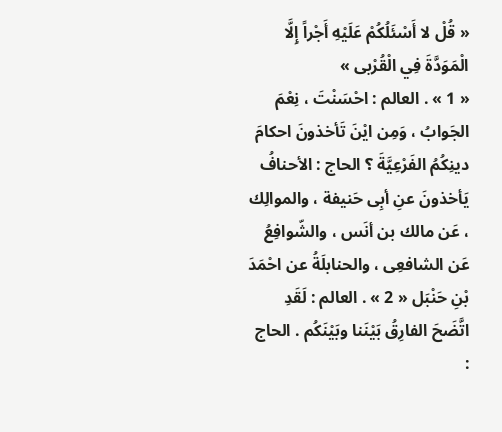« قُلْ لا أَسْئَلُكُمْ عَلَيْهِ أَجْراً إِلَّا الْمَوَدَّةَ فِي الْقُرْبى »
« 1 » . العالم : احْسَنْتَ ، نِعْمَ الجَوابُ ، وَمِن ايْنَ تَأخذونَ احكامَ دينِكُمُ الفَرْعِيَّةَ ؟ الحاج : الأحنافُ يَأخذونَ عنِ أبِى حَنيفة ، والموالِك ، عَن مالك بن أنَس ، والشّوافِعُ عَن الشافعِى ، والحنابلَةُ عن احْمَدَ بْنِ حَنْبَل « 2 » . العالم : لَقَدِ اتَّضَحَ الفارِقُ بَيْنَنا وبَيْنَكُم . الحاج :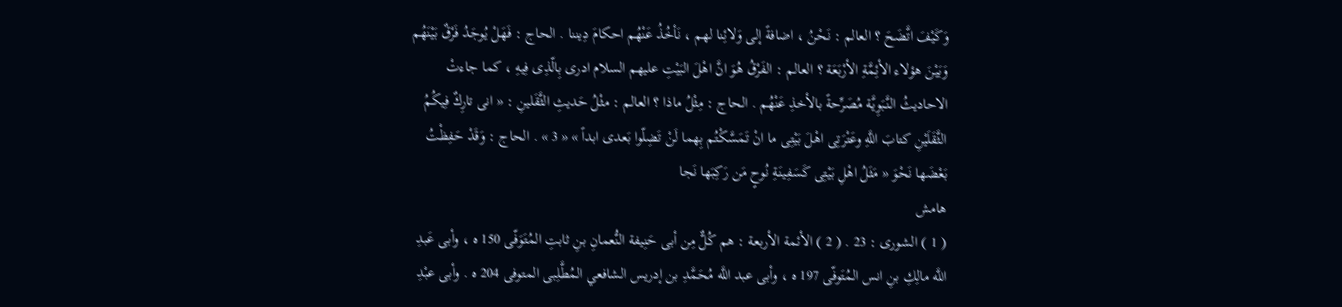وَكَيْفَ اتَّضَحَ ؟ العالم : نَحْنُ ، اضافةً إلى وَلائِنا لهم ، نَأخُذُ عَنْهُم احكامَ دِيننا . الحاج : فَهَلْ يُوجَدُ فَرْقٌ بَيْنَهُم وَبَيْنَ هؤلاء الأئِمَّةِ الأرْبَعَة ؟ العالم : الفَرْقُ هُوَ انَّ اهْلَ البَيْتِ عليهم السلام ادرى بِالّذِى فِيهِ ، كما جاءتْ الاحاديثُ النَّبَوِيَّة مُصَرِّحةً بالأخذِ عَنْهُم . الحاج : مِثْلُ ماذا ؟ العالم : مثْلُ حَديثِ الثَّقَلينِ : « انى تارِكٌ فِيكُمُ الثَّقَلَيْنِ كتابَ اللَّهِ وعَتْرَتِى اهْلَ بَيْتِى ما انْ تَمَسَّكْتُم بِهما لَنْ تَضِلّوا بَعدى ابداً » « 3 » . الحاج : وَقَدْ حَفِظْتُ بَعْضَها نَحْوَ « مَثَلُ اهْلِ بَيْتِى كَسَفِينَةِ نُوحٍ مَن رَكِبَها نَجا
هامش
( 1 ) الشورى : 23 . ( 2 ) الأئمة الأربعة : هم كُلٌّ مِن أبى حَنِيفة النُّعمانِ بنِ ثابتِ المُتَوَفّى 150 ه ، وأبى عَبدِ اللَّه مالِكِ بنِ انس المُتَوفّى 197 ه ، وأبى عبد اللَّه مُحَمَّدِ بن إدريس الشافعي المُطَّلِبى المتوفى 204 ه . وأبى عبْدِ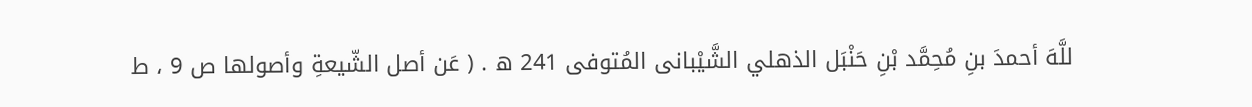للَّهَ أحمدَ بنِ مُحِمَّد بْنِ حَنْبَل الذهلي الشَّيْبانى المُتوفى 241 ه . ( عَن أصل الشّيعةِ وأصولها ص 9 ، ط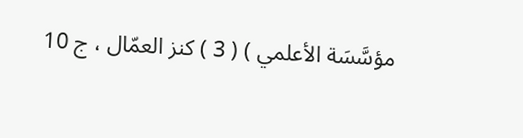مؤسَّسَة الأعلمي ) ( 3 ) كنز العمّال ، ج 10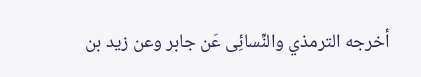أخرجه الترمذي والنِّسائِى عَن جابر وعن زيد بن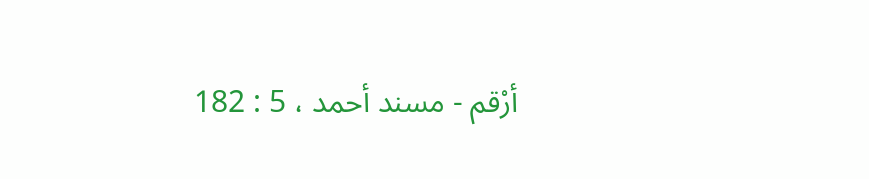أرْقم - مسند أحمد ، 5 : 182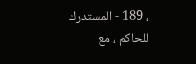، 189 - المستدرك للحاكم ، مع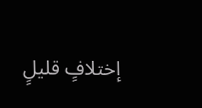إختلافٍ قليلٍ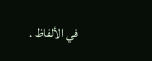في الألفاظ .